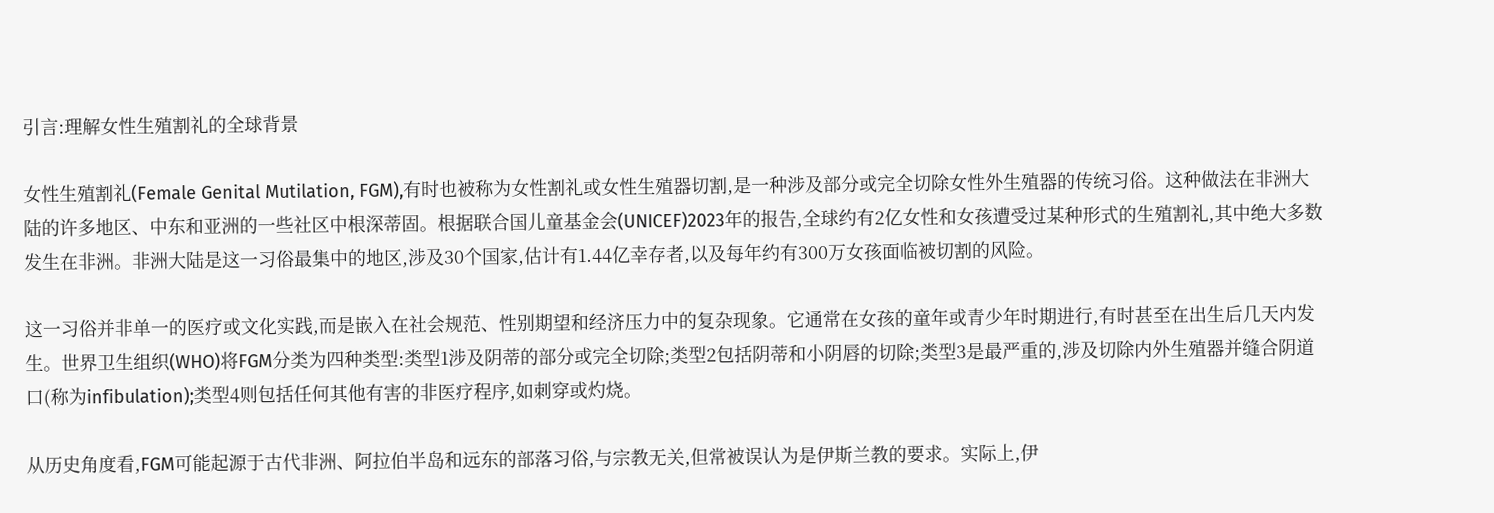引言:理解女性生殖割礼的全球背景

女性生殖割礼(Female Genital Mutilation, FGM),有时也被称为女性割礼或女性生殖器切割,是一种涉及部分或完全切除女性外生殖器的传统习俗。这种做法在非洲大陆的许多地区、中东和亚洲的一些社区中根深蒂固。根据联合国儿童基金会(UNICEF)2023年的报告,全球约有2亿女性和女孩遭受过某种形式的生殖割礼,其中绝大多数发生在非洲。非洲大陆是这一习俗最集中的地区,涉及30个国家,估计有1.44亿幸存者,以及每年约有300万女孩面临被切割的风险。

这一习俗并非单一的医疗或文化实践,而是嵌入在社会规范、性别期望和经济压力中的复杂现象。它通常在女孩的童年或青少年时期进行,有时甚至在出生后几天内发生。世界卫生组织(WHO)将FGM分类为四种类型:类型1涉及阴蒂的部分或完全切除;类型2包括阴蒂和小阴唇的切除;类型3是最严重的,涉及切除内外生殖器并缝合阴道口(称为infibulation);类型4则包括任何其他有害的非医疗程序,如刺穿或灼烧。

从历史角度看,FGM可能起源于古代非洲、阿拉伯半岛和远东的部落习俗,与宗教无关,但常被误认为是伊斯兰教的要求。实际上,伊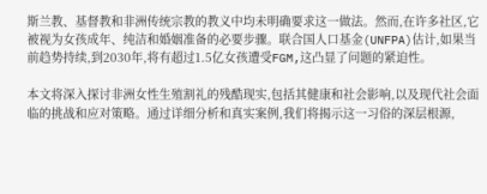斯兰教、基督教和非洲传统宗教的教义中均未明确要求这一做法。然而,在许多社区,它被视为女孩成年、纯洁和婚姻准备的必要步骤。联合国人口基金(UNFPA)估计,如果当前趋势持续,到2030年,将有超过1.5亿女孩遭受FGM,这凸显了问题的紧迫性。

本文将深入探讨非洲女性生殖割礼的残酷现实,包括其健康和社会影响,以及现代社会面临的挑战和应对策略。通过详细分析和真实案例,我们将揭示这一习俗的深层根源,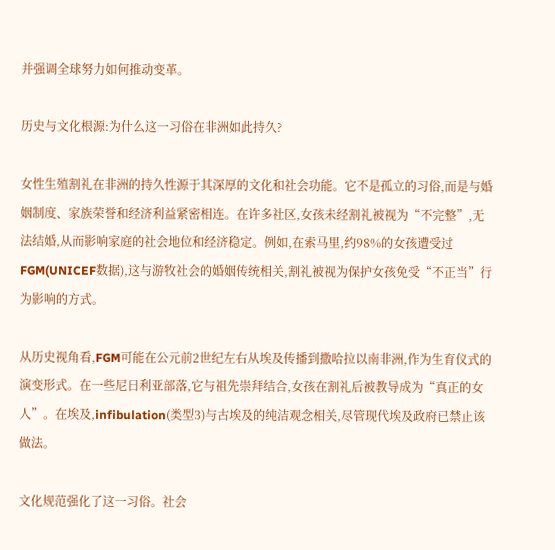并强调全球努力如何推动变革。

历史与文化根源:为什么这一习俗在非洲如此持久?

女性生殖割礼在非洲的持久性源于其深厚的文化和社会功能。它不是孤立的习俗,而是与婚姻制度、家族荣誉和经济利益紧密相连。在许多社区,女孩未经割礼被视为“不完整”,无法结婚,从而影响家庭的社会地位和经济稳定。例如,在索马里,约98%的女孩遭受过FGM(UNICEF数据),这与游牧社会的婚姻传统相关,割礼被视为保护女孩免受“不正当”行为影响的方式。

从历史视角看,FGM可能在公元前2世纪左右从埃及传播到撒哈拉以南非洲,作为生育仪式的演变形式。在一些尼日利亚部落,它与祖先崇拜结合,女孩在割礼后被教导成为“真正的女人”。在埃及,infibulation(类型3)与古埃及的纯洁观念相关,尽管现代埃及政府已禁止该做法。

文化规范强化了这一习俗。社会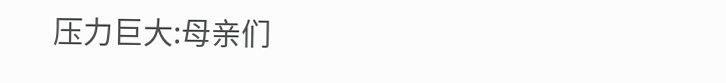压力巨大:母亲们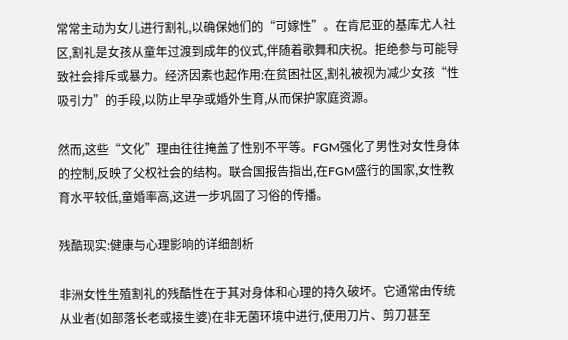常常主动为女儿进行割礼,以确保她们的“可嫁性”。在肯尼亚的基库尤人社区,割礼是女孩从童年过渡到成年的仪式,伴随着歌舞和庆祝。拒绝参与可能导致社会排斥或暴力。经济因素也起作用:在贫困社区,割礼被视为减少女孩“性吸引力”的手段,以防止早孕或婚外生育,从而保护家庭资源。

然而,这些“文化”理由往往掩盖了性别不平等。FGM强化了男性对女性身体的控制,反映了父权社会的结构。联合国报告指出,在FGM盛行的国家,女性教育水平较低,童婚率高,这进一步巩固了习俗的传播。

残酷现实:健康与心理影响的详细剖析

非洲女性生殖割礼的残酷性在于其对身体和心理的持久破坏。它通常由传统从业者(如部落长老或接生婆)在非无菌环境中进行,使用刀片、剪刀甚至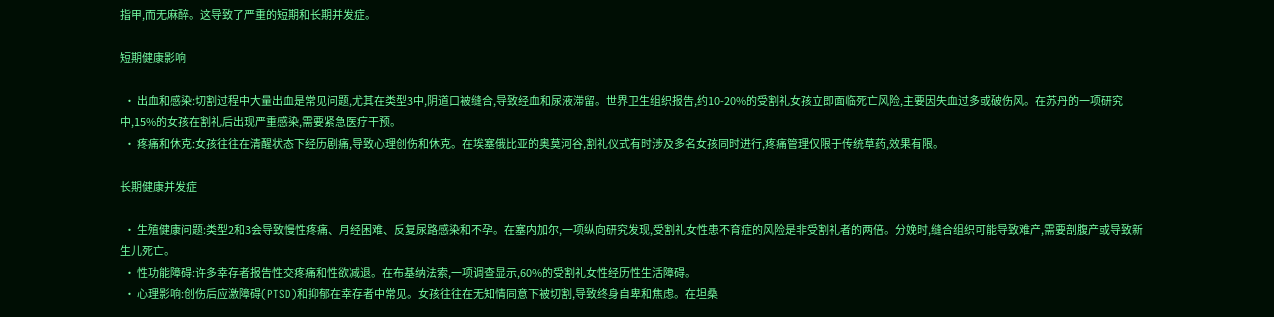指甲,而无麻醉。这导致了严重的短期和长期并发症。

短期健康影响

  • 出血和感染:切割过程中大量出血是常见问题,尤其在类型3中,阴道口被缝合,导致经血和尿液滞留。世界卫生组织报告,约10-20%的受割礼女孩立即面临死亡风险,主要因失血过多或破伤风。在苏丹的一项研究中,15%的女孩在割礼后出现严重感染,需要紧急医疗干预。
  • 疼痛和休克:女孩往往在清醒状态下经历剧痛,导致心理创伤和休克。在埃塞俄比亚的奥莫河谷,割礼仪式有时涉及多名女孩同时进行,疼痛管理仅限于传统草药,效果有限。

长期健康并发症

  • 生殖健康问题:类型2和3会导致慢性疼痛、月经困难、反复尿路感染和不孕。在塞内加尔,一项纵向研究发现,受割礼女性患不育症的风险是非受割礼者的两倍。分娩时,缝合组织可能导致难产,需要剖腹产或导致新生儿死亡。
  • 性功能障碍:许多幸存者报告性交疼痛和性欲减退。在布基纳法索,一项调查显示,60%的受割礼女性经历性生活障碍。
  • 心理影响:创伤后应激障碍(PTSD)和抑郁在幸存者中常见。女孩往往在无知情同意下被切割,导致终身自卑和焦虑。在坦桑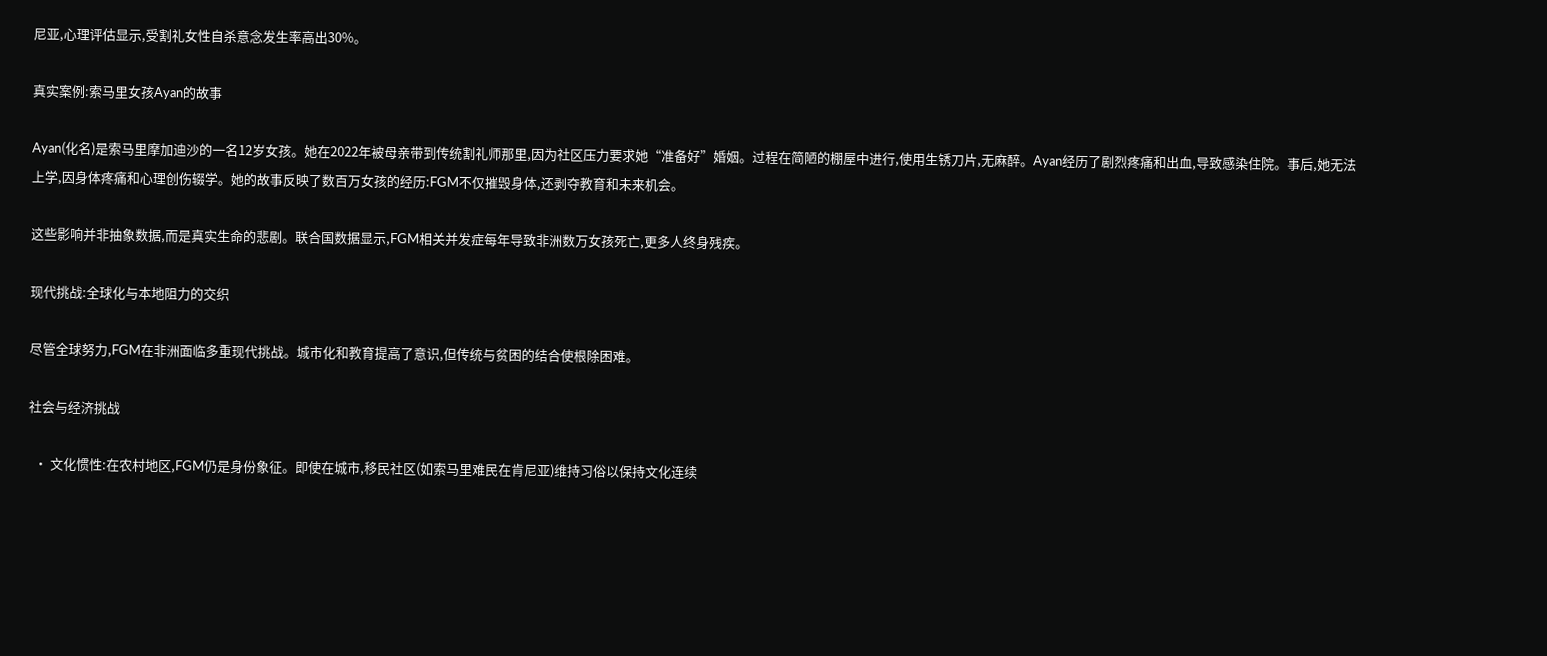尼亚,心理评估显示,受割礼女性自杀意念发生率高出30%。

真实案例:索马里女孩Ayan的故事

Ayan(化名)是索马里摩加迪沙的一名12岁女孩。她在2022年被母亲带到传统割礼师那里,因为社区压力要求她“准备好”婚姻。过程在简陋的棚屋中进行,使用生锈刀片,无麻醉。Ayan经历了剧烈疼痛和出血,导致感染住院。事后,她无法上学,因身体疼痛和心理创伤辍学。她的故事反映了数百万女孩的经历:FGM不仅摧毁身体,还剥夺教育和未来机会。

这些影响并非抽象数据,而是真实生命的悲剧。联合国数据显示,FGM相关并发症每年导致非洲数万女孩死亡,更多人终身残疾。

现代挑战:全球化与本地阻力的交织

尽管全球努力,FGM在非洲面临多重现代挑战。城市化和教育提高了意识,但传统与贫困的结合使根除困难。

社会与经济挑战

  • 文化惯性:在农村地区,FGM仍是身份象征。即使在城市,移民社区(如索马里难民在肯尼亚)维持习俗以保持文化连续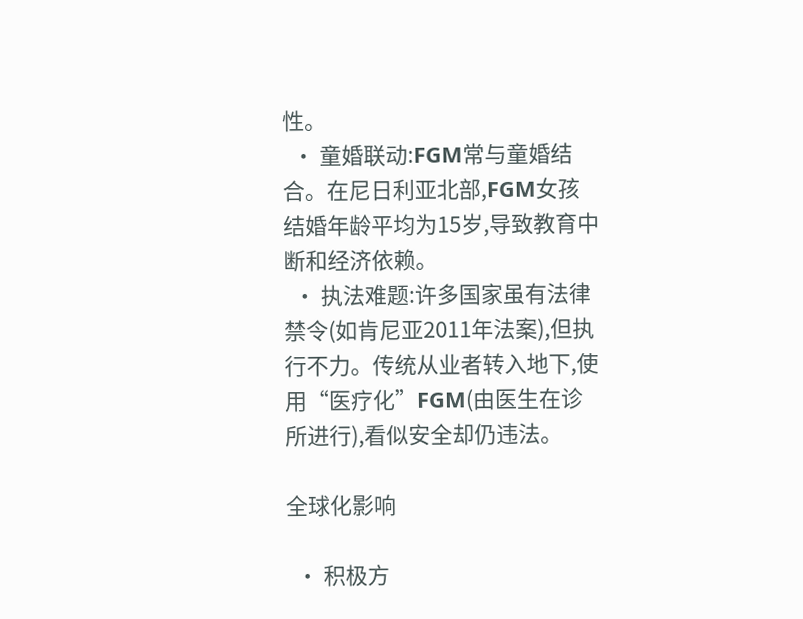性。
  • 童婚联动:FGM常与童婚结合。在尼日利亚北部,FGM女孩结婚年龄平均为15岁,导致教育中断和经济依赖。
  • 执法难题:许多国家虽有法律禁令(如肯尼亚2011年法案),但执行不力。传统从业者转入地下,使用“医疗化”FGM(由医生在诊所进行),看似安全却仍违法。

全球化影响

  • 积极方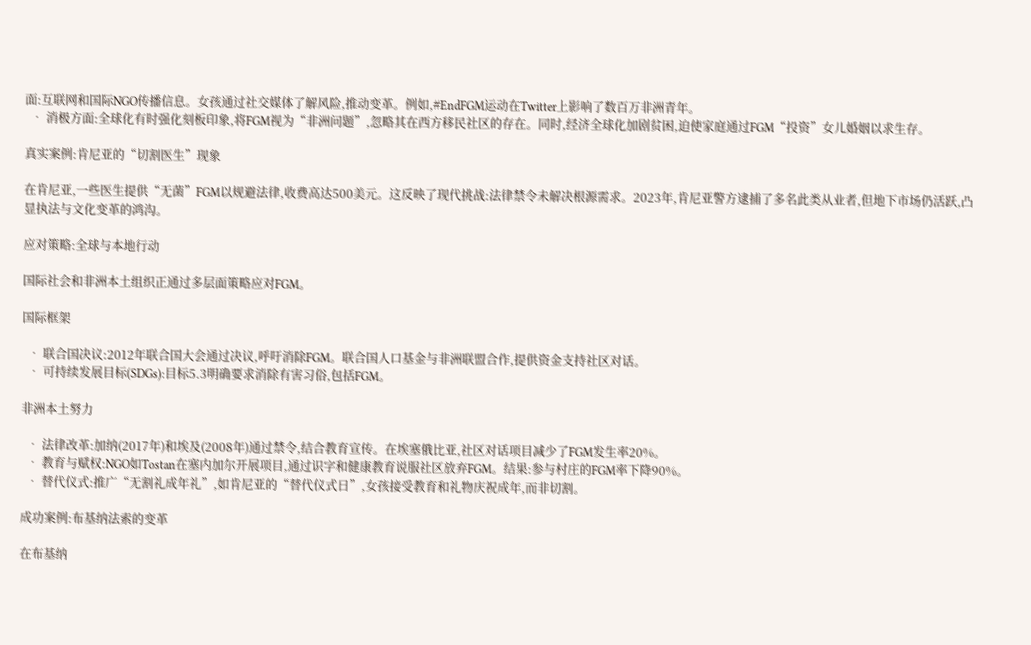面:互联网和国际NGO传播信息。女孩通过社交媒体了解风险,推动变革。例如,#EndFGM运动在Twitter上影响了数百万非洲青年。
  • 消极方面:全球化有时强化刻板印象,将FGM视为“非洲问题”,忽略其在西方移民社区的存在。同时,经济全球化加剧贫困,迫使家庭通过FGM“投资”女儿婚姻以求生存。

真实案例:肯尼亚的“切割医生”现象

在肯尼亚,一些医生提供“无菌”FGM以规避法律,收费高达500美元。这反映了现代挑战:法律禁令未解决根源需求。2023年,肯尼亚警方逮捕了多名此类从业者,但地下市场仍活跃,凸显执法与文化变革的鸿沟。

应对策略:全球与本地行动

国际社会和非洲本土组织正通过多层面策略应对FGM。

国际框架

  • 联合国决议:2012年联合国大会通过决议,呼吁消除FGM。联合国人口基金与非洲联盟合作,提供资金支持社区对话。
  • 可持续发展目标(SDGs):目标5.3明确要求消除有害习俗,包括FGM。

非洲本土努力

  • 法律改革:加纳(2017年)和埃及(2008年)通过禁令,结合教育宣传。在埃塞俄比亚,社区对话项目减少了FGM发生率20%。
  • 教育与赋权:NGO如Tostan在塞内加尔开展项目,通过识字和健康教育说服社区放弃FGM。结果:参与村庄的FGM率下降90%。
  • 替代仪式:推广“无割礼成年礼”,如肯尼亚的“替代仪式日”,女孩接受教育和礼物庆祝成年,而非切割。

成功案例:布基纳法索的变革

在布基纳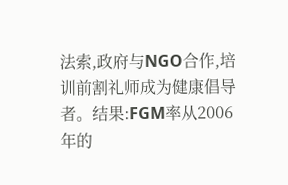法索,政府与NGO合作,培训前割礼师成为健康倡导者。结果:FGM率从2006年的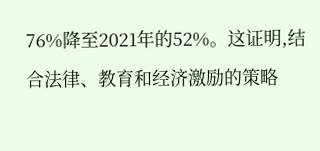76%降至2021年的52%。这证明,结合法律、教育和经济激励的策略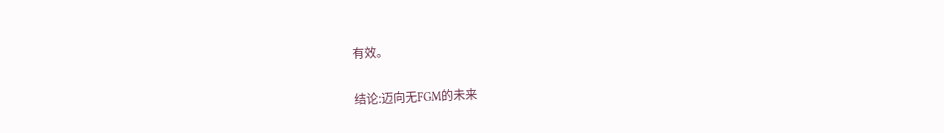有效。

结论:迈向无FGM的未来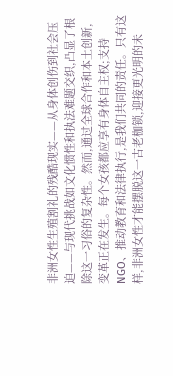非洲女性生殖割礼的残酷现实——从身体创伤到社会压迫——与现代挑战如文化惯性和执法难题交织,凸显了根除这一习俗的复杂性。然而,通过全球合作和本土创新,变革正在发生。每个女孩都应享有身体自主权;支持NGO、推动教育和法律执行,是我们共同的责任。只有这样,非洲女性才能摆脱这一古老枷锁,迎接更光明的未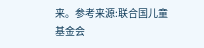来。参考来源:联合国儿童基金会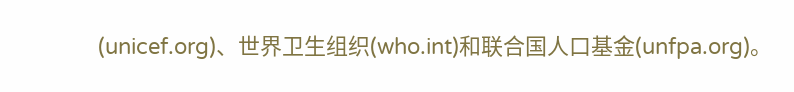(unicef.org)、世界卫生组织(who.int)和联合国人口基金(unfpa.org)。